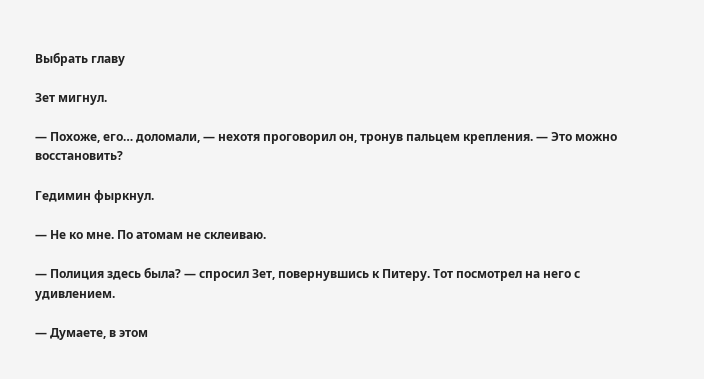Выбрать главу

Зет мигнул.

— Похоже, его… доломали, — нехотя проговорил он, тронув пальцем крепления. — Это можно восстановить?

Гедимин фыркнул.

— Не ко мне. По атомам не склеиваю.

— Полиция здесь была? — спросил Зет, повернувшись к Питеру. Тот посмотрел на него с удивлением.

— Думаете, в этом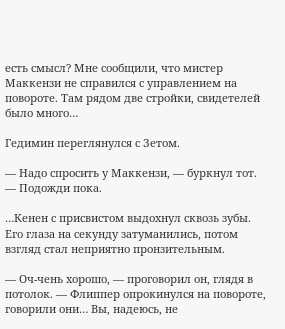есть смысл? Мне сообщили, что мистер Маккензи не справился с управлением на повороте. Там рядом две стройки, свидетелей было много…

Гедимин переглянулся с Зетом.

— Надо спросить у Маккензи, — буркнул тот. — Подожди пока.

…Кенен с присвистом выдохнул сквозь зубы. Его глаза на секунду затуманились, потом взгляд стал неприятно пронзительным.

— Оч-чень хорошо, — проговорил он, глядя в потолок. — Флиппер опрокинулся на повороте, говорили они… Вы, надеюсь, не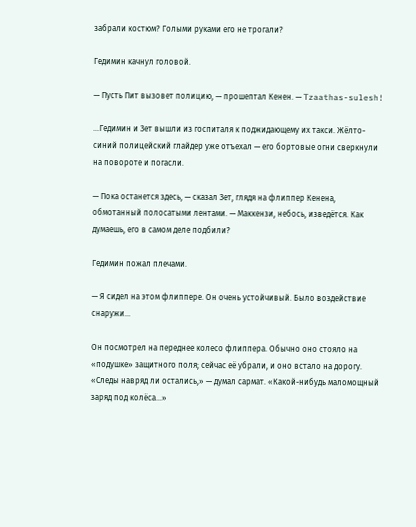забрали костюм? Голыми руками его не трогали?

Гедимин качнул головой.

— Пусть Пит вызовет полицию, — прошептал Кенен. — Tzaathas-sulesh!

…Гедимин и Зет вышли из госпиталя к поджидающему их такси. Жёлто-синий полицейский глайдер уже отъехал — его бортовые огни сверкнули на повороте и погасли.

— Пока останется здесь, — сказал Зет, глядя на флиппер Кенена, обмотанный полосатыми лентами. — Маккензи, небось, изведётся. Как думаешь, его в самом деле подбили?

Гедимин пожал плечами.

— Я сидел на этом флиппере. Он очень устойчивый. Было воздействие снаружи…

Он посмотрел на переднее колесо флиппера. Обычно оно стояло на «подушке» защитного поля; сейчас её убрали, и оно встало на дорогу. «Следы навряд ли остались,» — думал сармат. «Какой-нибудь маломощный заряд под колёса…»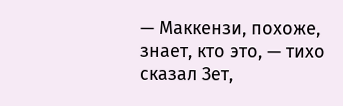— Маккензи, похоже, знает, кто это, — тихо сказал Зет,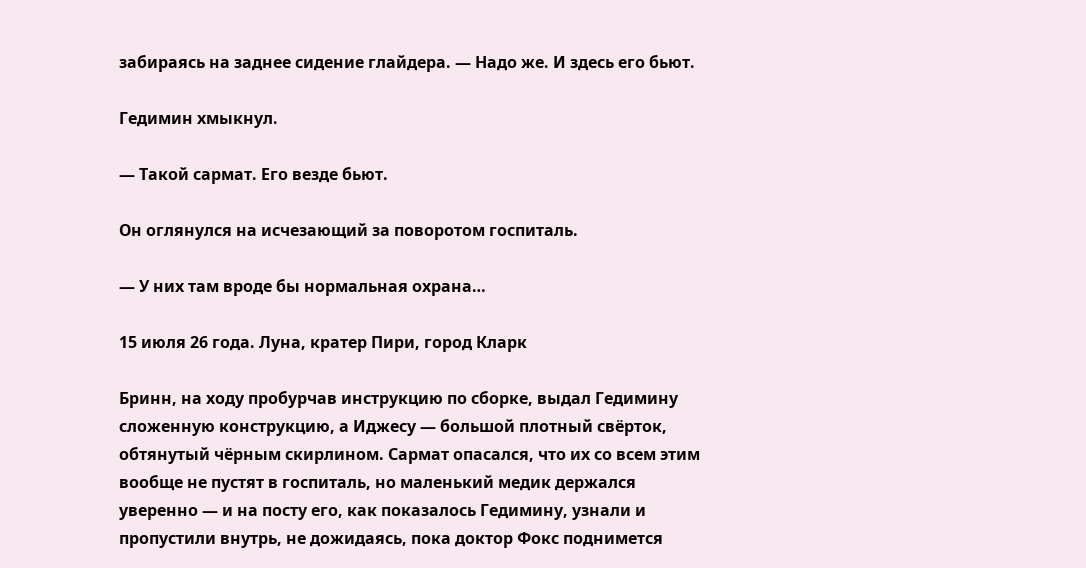забираясь на заднее сидение глайдера. — Надо же. И здесь его бьют.

Гедимин хмыкнул.

— Такой сармат. Его везде бьют.

Он оглянулся на исчезающий за поворотом госпиталь.

— У них там вроде бы нормальная охрана…

15 июля 26 года. Луна, кратер Пири, город Кларк

Бринн, на ходу пробурчав инструкцию по сборке, выдал Гедимину сложенную конструкцию, а Иджесу — большой плотный свёрток, обтянутый чёрным скирлином. Сармат опасался, что их со всем этим вообще не пустят в госпиталь, но маленький медик держался уверенно — и на посту его, как показалось Гедимину, узнали и пропустили внутрь, не дожидаясь, пока доктор Фокс поднимется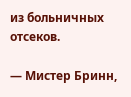из больничных отсеков.

— Мистер Бринн,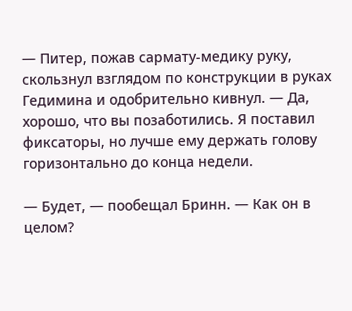— Питер, пожав сармату-медику руку, скользнул взглядом по конструкции в руках Гедимина и одобрительно кивнул. — Да, хорошо, что вы позаботились. Я поставил фиксаторы, но лучше ему держать голову горизонтально до конца недели.

— Будет, — пообещал Бринн. — Как он в целом?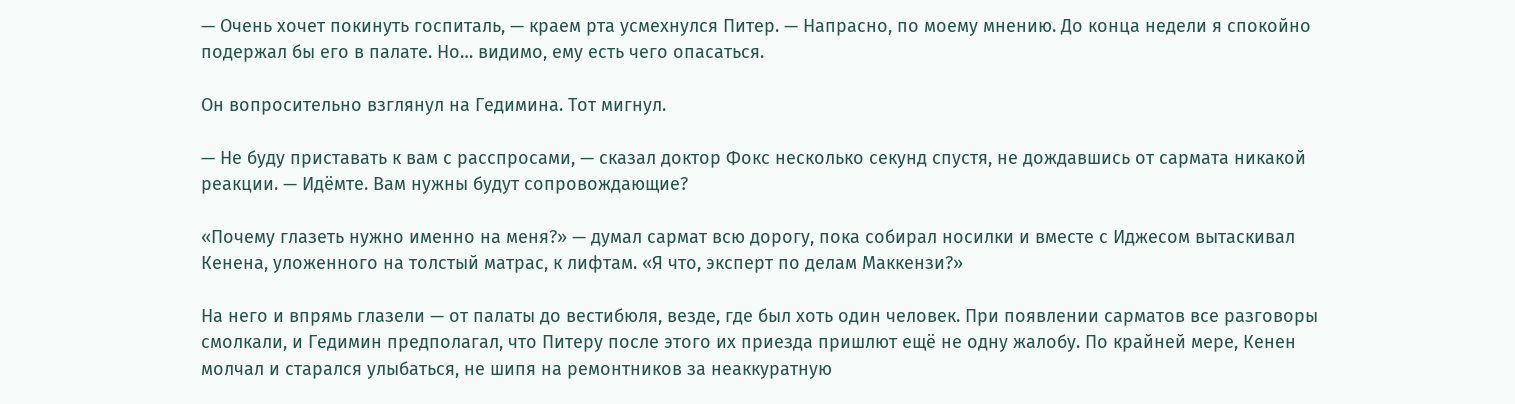— Очень хочет покинуть госпиталь, — краем рта усмехнулся Питер. — Напрасно, по моему мнению. До конца недели я спокойно подержал бы его в палате. Но… видимо, ему есть чего опасаться.

Он вопросительно взглянул на Гедимина. Тот мигнул.

— Не буду приставать к вам с расспросами, — сказал доктор Фокс несколько секунд спустя, не дождавшись от сармата никакой реакции. — Идёмте. Вам нужны будут сопровождающие?

«Почему глазеть нужно именно на меня?» — думал сармат всю дорогу, пока собирал носилки и вместе с Иджесом вытаскивал Кенена, уложенного на толстый матрас, к лифтам. «Я что, эксперт по делам Маккензи?»

На него и впрямь глазели — от палаты до вестибюля, везде, где был хоть один человек. При появлении сарматов все разговоры смолкали, и Гедимин предполагал, что Питеру после этого их приезда пришлют ещё не одну жалобу. По крайней мере, Кенен молчал и старался улыбаться, не шипя на ремонтников за неаккуратную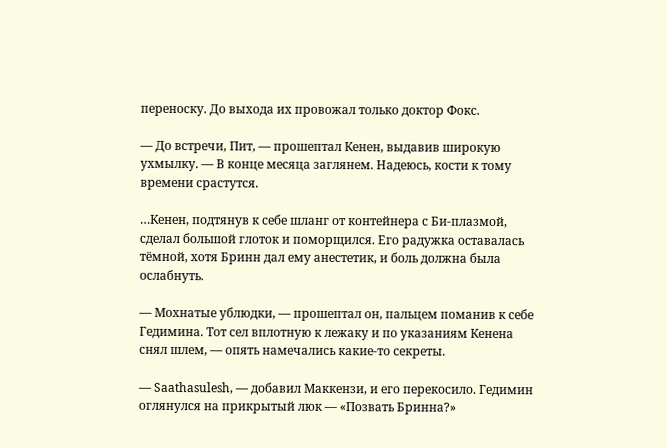переноску. До выхода их провожал только доктор Фокс.

— До встречи, Пит, — прошептал Кенен, выдавив широкую ухмылку. — В конце месяца заглянем. Надеюсь, кости к тому времени срастутся.

…Кенен, подтянув к себе шланг от контейнера с Би-плазмой, сделал большой глоток и поморщился. Его радужка оставалась тёмной, хотя Бринн дал ему анестетик, и боль должна была ослабнуть.

— Мохнатые ублюдки, — прошептал он, пальцем поманив к себе Гедимина. Тот сел вплотную к лежаку и по указаниям Кенена снял шлем, — опять намечались какие-то секреты.

— Saathasulesh, — добавил Маккензи, и его перекосило. Гедимин оглянулся на прикрытый люк — «Позвать Бринна?»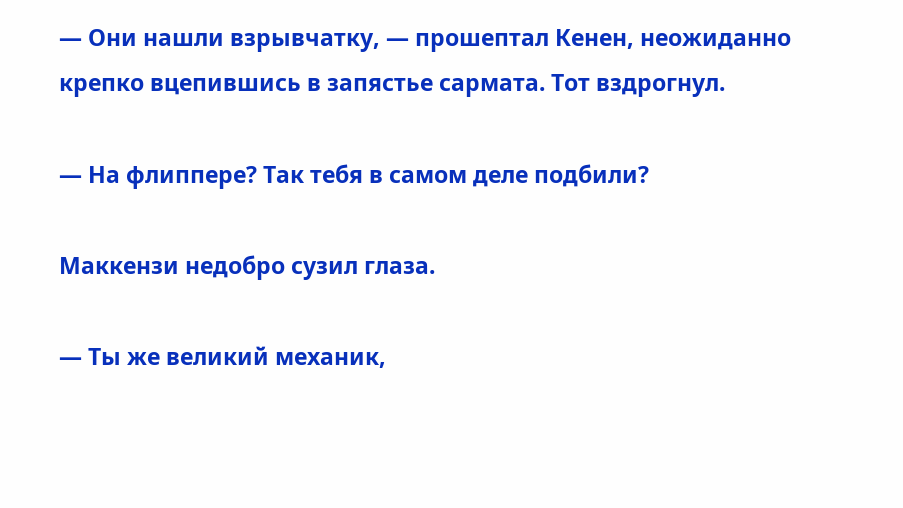— Они нашли взрывчатку, — прошептал Кенен, неожиданно крепко вцепившись в запястье сармата. Тот вздрогнул.

— На флиппере? Так тебя в самом деле подбили?

Маккензи недобро сузил глаза.

— Ты же великий механик,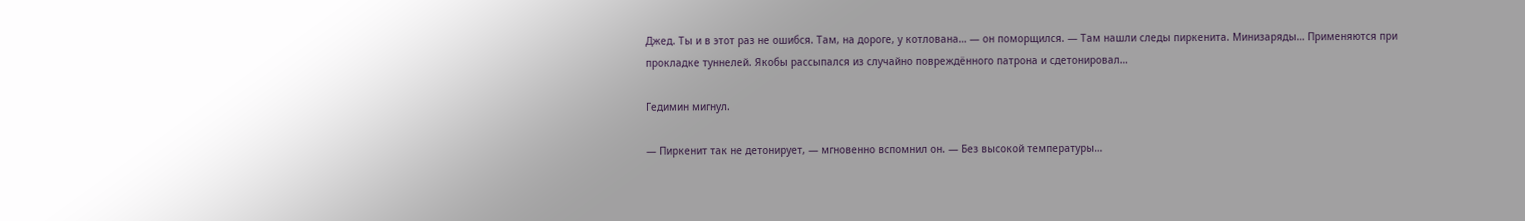Джед. Ты и в этот раз не ошибся. Там, на дороге, у котлована… — он поморщился. — Там нашли следы пиркенита. Минизаряды… Применяются при прокладке туннелей. Якобы рассыпался из случайно повреждённого патрона и сдетонировал…

Гедимин мигнул.

— Пиркенит так не детонирует, — мгновенно вспомнил он. — Без высокой температуры…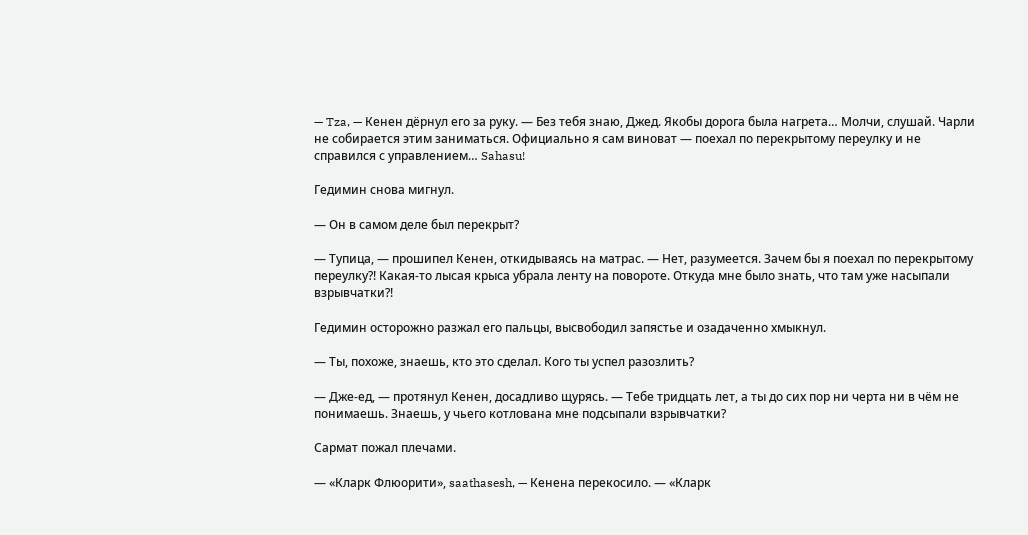— Tza, — Кенен дёрнул его за руку. — Без тебя знаю, Джед. Якобы дорога была нагрета… Молчи, слушай. Чарли не собирается этим заниматься. Официально я сам виноват — поехал по перекрытому переулку и не справился с управлением… Sahasu!

Гедимин снова мигнул.

— Он в самом деле был перекрыт?

— Тупица, — прошипел Кенен, откидываясь на матрас. — Нет, разумеется. Зачем бы я поехал по перекрытому переулку?! Какая-то лысая крыса убрала ленту на повороте. Откуда мне было знать, что там уже насыпали взрывчатки?!

Гедимин осторожно разжал его пальцы, высвободил запястье и озадаченно хмыкнул.

— Ты, похоже, знаешь, кто это сделал. Кого ты успел разозлить?

— Дже-ед, — протянул Кенен, досадливо щурясь. — Тебе тридцать лет, а ты до сих пор ни черта ни в чём не понимаешь. Знаешь, у чьего котлована мне подсыпали взрывчатки?

Сармат пожал плечами.

— «Кларк Флюорити», saathasesh, — Кенена перекосило. — «Кларк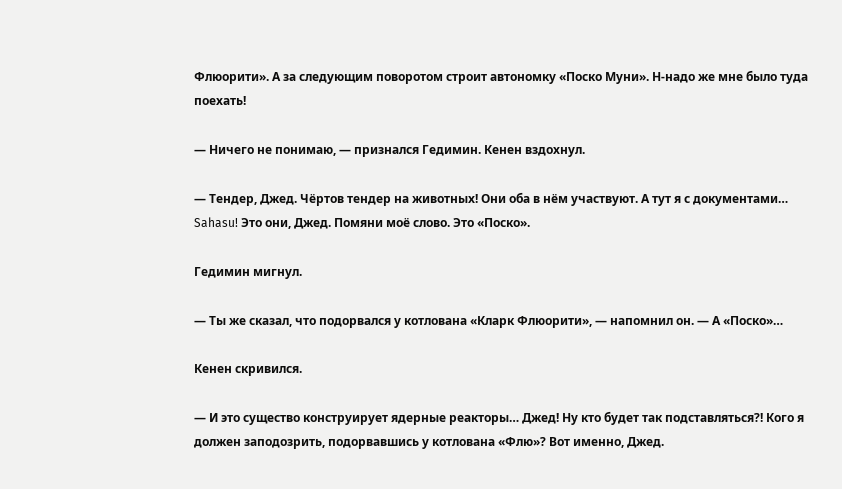Флюорити». А за следующим поворотом строит автономку «Поско Муни». Н-надо же мне было туда поехать!

— Ничего не понимаю, — признался Гедимин. Кенен вздохнул.

— Тендер, Джед. Чёртов тендер на животных! Они оба в нём участвуют. А тут я с документами… Sahasu! Это они, Джед. Помяни моё слово. Это «Поско».

Гедимин мигнул.

— Ты же сказал, что подорвался у котлована «Кларк Флюорити», — напомнил он. — А «Поско»…

Кенен скривился.

— И это существо конструирует ядерные реакторы… Джед! Ну кто будет так подставляться?! Кого я должен заподозрить, подорвавшись у котлована «Флю»? Вот именно, Джед.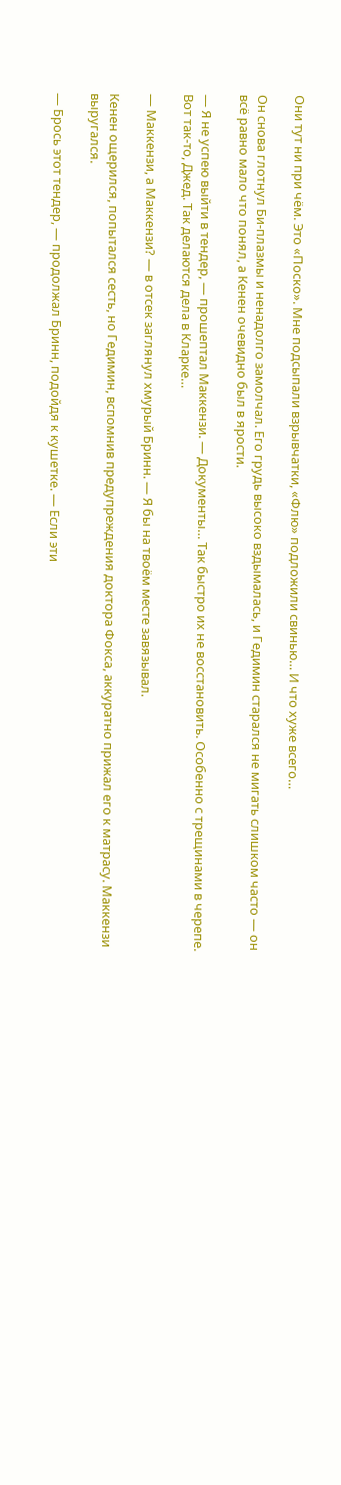Они тут ни при чём. Это «Поско». Мне подсыпали взрывчатки, «Флю» подложили свинью… И что хуже всего…

Он снова глотнул Би-плазмы и ненадолго замолчал. Его грудь высоко вздымалась, и Гедимин старался не мигать слишком часто — он всё равно мало что понял, а Кенен очевидно был в ярости.

— Я не успею выйти в тендер, — прошептал Маккензи. — Документы… Так быстро их не восстановить. Особенно с трещинами в черепе. Вот так-то, Джед. Так делаются дела в Кларке…

— Маккензи, а Маккензи? — в отсек заглянул хмурый Бринн. — Я бы на твоём месте завязывал.

Кенен ощерился, попытался сесть, но Гедимин, вспомнив предупреждения доктора Фокса, аккуратно прижал его к матрасу. Маккензи выругался.

— Брось этот тендер, — продолжал Бринн, подойдя к кушетке. — Если эти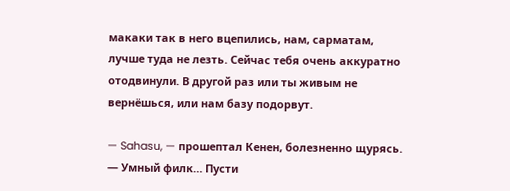макаки так в него вцепились, нам, сарматам, лучше туда не лезть. Сейчас тебя очень аккуратно отодвинули. В другой раз или ты живым не вернёшься, или нам базу подорвут.

— Sahasu, — прошептал Кенен, болезненно щурясь. — Умный филк… Пусти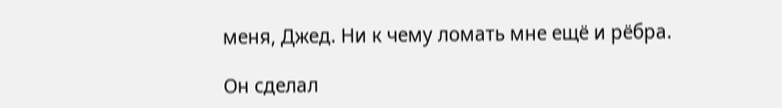меня, Джед. Ни к чему ломать мне ещё и рёбра.

Он сделал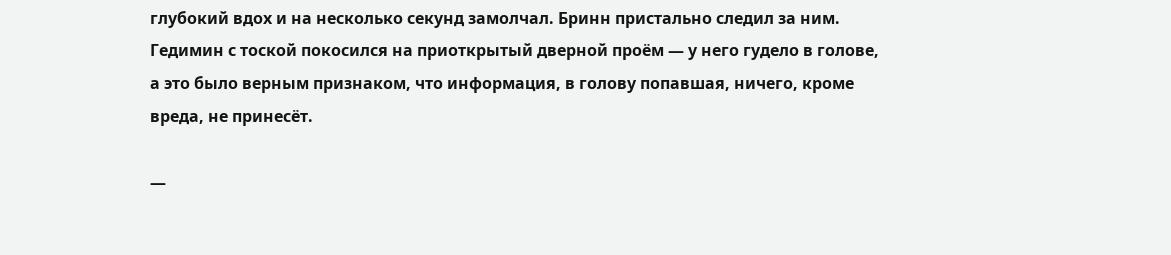глубокий вдох и на несколько секунд замолчал. Бринн пристально следил за ним. Гедимин с тоской покосился на приоткрытый дверной проём — у него гудело в голове, а это было верным признаком, что информация, в голову попавшая, ничего, кроме вреда, не принесёт.

—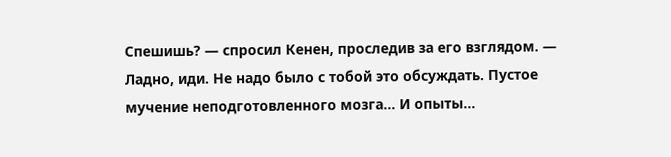Спешишь? — спросил Кенен, проследив за его взглядом. — Ладно, иди. Не надо было с тобой это обсуждать. Пустое мучение неподготовленного мозга… И опыты…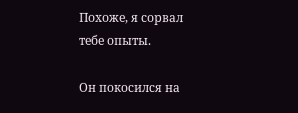Похоже, я сорвал тебе опыты.

Он покосился на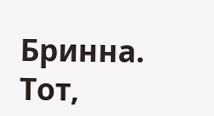Бринна. Тот,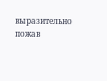выразительно пожав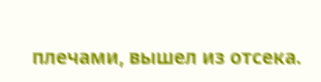плечами, вышел из отсека.